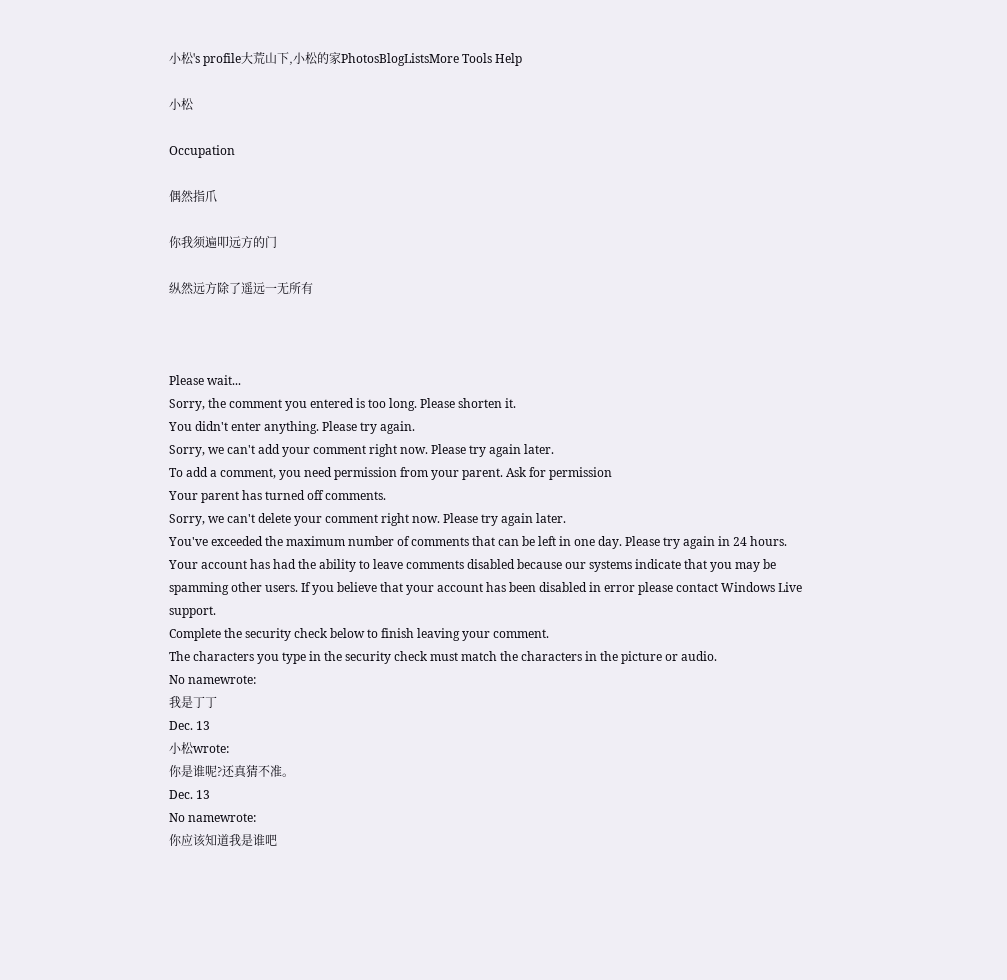小松's profile大荒山下,小松的家PhotosBlogListsMore Tools Help

小松

Occupation

偶然指爪

你我须遍叩远方的门

纵然远方除了遥远一无所有



Please wait...
Sorry, the comment you entered is too long. Please shorten it.
You didn't enter anything. Please try again.
Sorry, we can't add your comment right now. Please try again later.
To add a comment, you need permission from your parent. Ask for permission
Your parent has turned off comments.
Sorry, we can't delete your comment right now. Please try again later.
You've exceeded the maximum number of comments that can be left in one day. Please try again in 24 hours.
Your account has had the ability to leave comments disabled because our systems indicate that you may be spamming other users. If you believe that your account has been disabled in error please contact Windows Live support.
Complete the security check below to finish leaving your comment.
The characters you type in the security check must match the characters in the picture or audio.
No namewrote:
我是丁丁
Dec. 13
小松wrote:
你是谁呢?还真猜不准。
Dec. 13
No namewrote:
你应该知道我是谁吧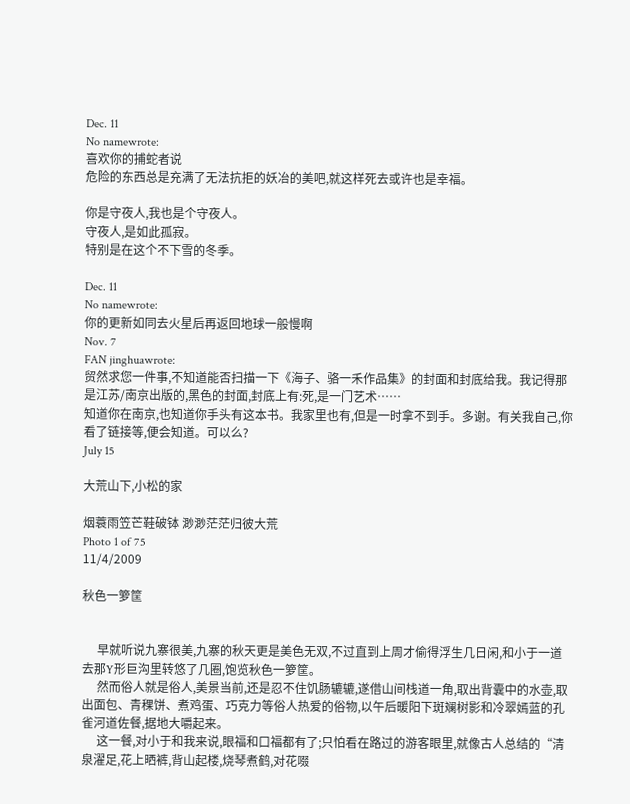Dec. 11
No namewrote:
喜欢你的捕蛇者说
危险的东西总是充满了无法抗拒的妖冶的美吧,就这样死去或许也是幸福。

你是守夜人,我也是个守夜人。
守夜人,是如此孤寂。
特别是在这个不下雪的冬季。

Dec. 11
No namewrote:
你的更新如同去火星后再返回地球一般慢啊
Nov. 7
FAN jinghuawrote:
贸然求您一件事,不知道能否扫描一下《海子、骆一禾作品集》的封面和封底给我。我记得那是江苏/南京出版的,黑色的封面,封底上有:死,是一门艺术……
知道你在南京,也知道你手头有这本书。我家里也有,但是一时拿不到手。多谢。有关我自己,你看了链接等,便会知道。可以么?
July 15

大荒山下,小松的家

烟蓑雨笠芒鞋破钵 渺渺茫茫归彼大荒
Photo 1 of 75
11/4/2009

秋色一箩筐


     早就听说九寨很美,九寨的秋天更是美色无双,不过直到上周才偷得浮生几日闲,和小于一道去那Y形巨沟里转悠了几圈,饱览秋色一箩筐。
     然而俗人就是俗人,美景当前,还是忍不住饥肠辘辘,遂借山间栈道一角,取出背囊中的水壶,取出面包、青稞饼、煮鸡蛋、巧克力等俗人热爱的俗物,以午后暖阳下斑斓树影和冷翠嫣蓝的孔雀河道佐餐,据地大嚼起来。
     这一餐,对小于和我来说,眼福和口福都有了;只怕看在路过的游客眼里,就像古人总结的“清泉濯足,花上晒裤,背山起楼,烧琴煮鹤,对花啜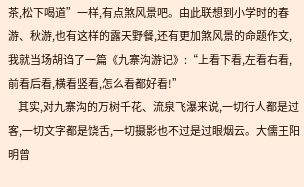茶,松下喝道”一样,有点煞风景吧。由此联想到小学时的春游、秋游,也有这样的露天野餐,还有更加煞风景的命题作文,我就当场胡诌了一篇《九寨沟游记》:“上看下看,左看右看,前看后看,横看竖看,怎么看都好看!”
     其实,对九寨沟的万树千花、流泉飞瀑来说,一切行人都是过客,一切文字都是饶舌,一切摄影也不过是过眼烟云。大儒王阳明曾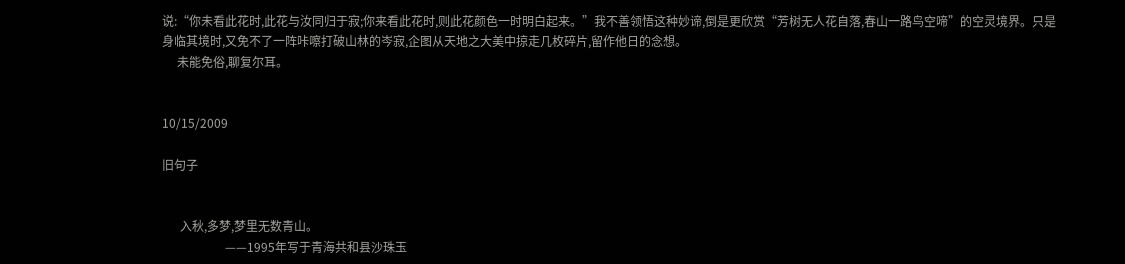说:“你未看此花时,此花与汝同归于寂;你来看此花时,则此花颜色一时明白起来。”我不善领悟这种妙谛,倒是更欣赏“芳树无人花自落,春山一路鸟空啼”的空灵境界。只是身临其境时,又免不了一阵咔嚓打破山林的岑寂,企图从天地之大美中掠走几枚碎片,留作他日的念想。
     未能免俗,聊复尔耳。


10/15/2009

旧句子


      入秋,多梦,梦里无数青山。
                     ——1995年写于青海共和县沙珠玉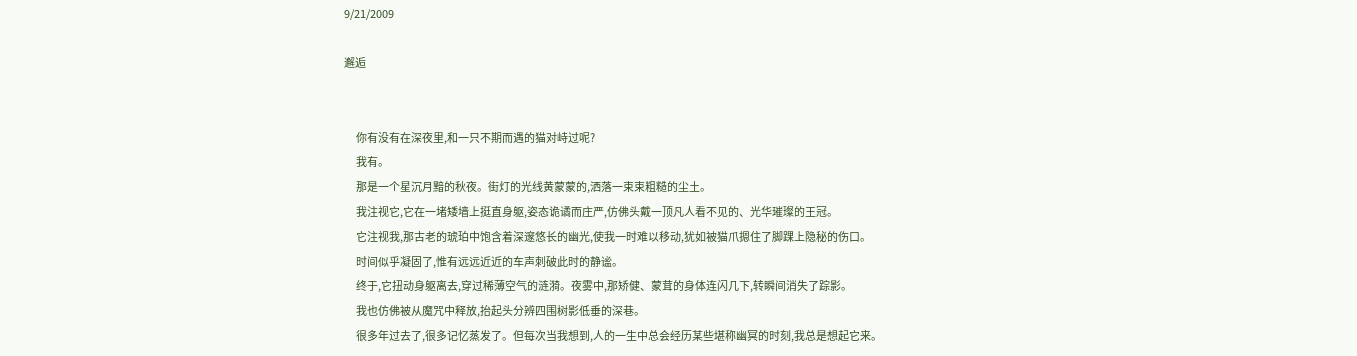9/21/2009

邂逅


      你有没有在深夜里,和一只不期而遇的猫对峙过呢?
      我有。
      那是一个星沉月黯的秋夜。街灯的光线黄蒙蒙的,洒落一束束粗糙的尘土。
      我注视它,它在一堵矮墙上挺直身躯,姿态诡谲而庄严,仿佛头戴一顶凡人看不见的、光华璀璨的王冠。
      它注视我,那古老的琥珀中饱含着深邃悠长的幽光,使我一时难以移动,犹如被猫爪摁住了脚踝上隐秘的伤口。
      时间似乎凝固了,惟有远远近近的车声刺破此时的静谧。
      终于,它扭动身躯离去,穿过稀薄空气的涟漪。夜雾中,那矫健、蒙茸的身体连闪几下,转瞬间消失了踪影。
      我也仿佛被从魔咒中释放,抬起头分辨四围树影低垂的深巷。
      很多年过去了,很多记忆蒸发了。但每次当我想到,人的一生中总会经历某些堪称幽冥的时刻,我总是想起它来。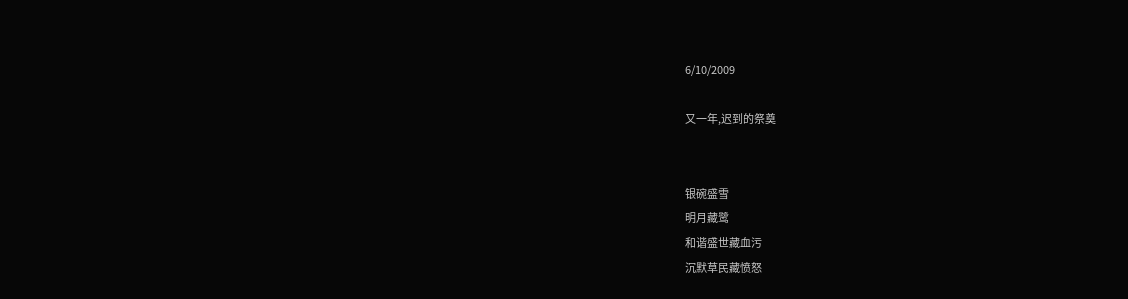6/10/2009

又一年,迟到的祭奠


银碗盛雪
明月藏鹭
和谐盛世藏血污
沉默草民藏愤怒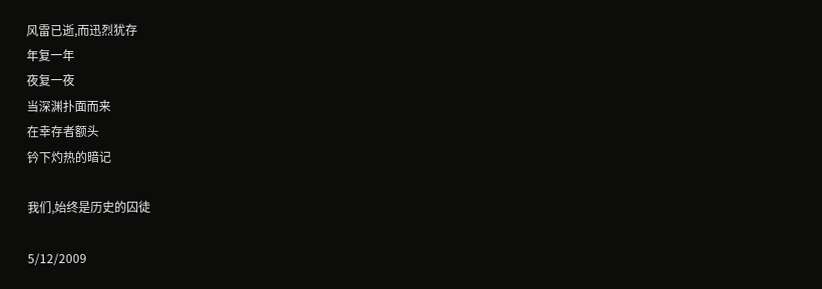风雷已逝,而迅烈犹存
年复一年
夜复一夜
当深渊扑面而来
在幸存者额头
钤下灼热的暗记

我们,始终是历史的囚徒

5/12/2009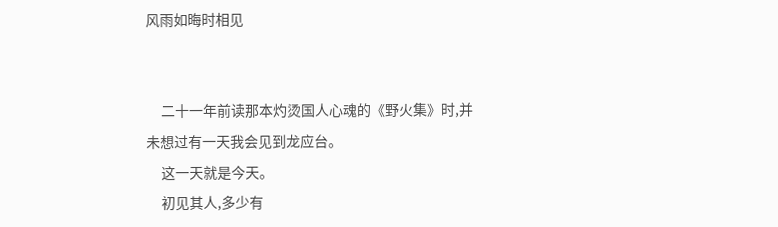风雨如晦时相见


     二十一年前读那本灼烫国人心魂的《野火集》时,并未想过有一天我会见到龙应台。
     这一天就是今天。
     初见其人,多少有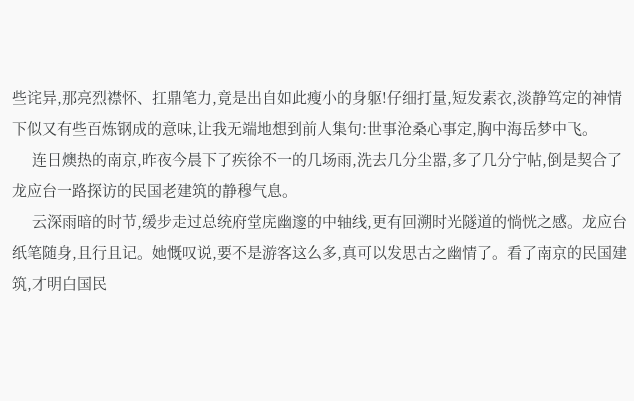些诧异,那亮烈襟怀、扛鼎笔力,竟是出自如此瘦小的身躯!仔细打量,短发素衣,淡静笃定的神情下似又有些百炼钢成的意味,让我无端地想到前人集句:世事沧桑心事定,胸中海岳梦中飞。
     连日燠热的南京,昨夜今晨下了疾徐不一的几场雨,洗去几分尘嚣,多了几分宁帖,倒是契合了龙应台一路探访的民国老建筑的静穆气息。
     云深雨暗的时节,缓步走过总统府堂庑幽邃的中轴线,更有回溯时光隧道的惝恍之感。龙应台纸笔随身,且行且记。她慨叹说,要不是游客这么多,真可以发思古之幽情了。看了南京的民国建筑,才明白国民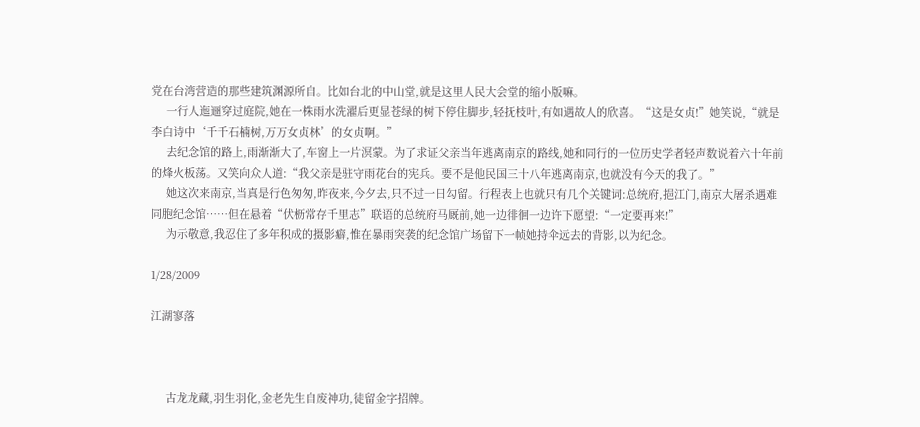党在台湾营造的那些建筑渊源所自。比如台北的中山堂,就是这里人民大会堂的缩小版嘛。
     一行人迤逦穿过庭院,她在一株雨水洗濯后更显苍绿的树下停住脚步,轻抚枝叶,有如遇故人的欣喜。“这是女贞!”她笑说,“就是李白诗中‘千千石楠树,万万女贞林’的女贞啊。”
     去纪念馆的路上,雨渐渐大了,车窗上一片溟蒙。为了求证父亲当年逃离南京的路线,她和同行的一位历史学者轻声数说着六十年前的烽火板荡。又笑向众人道:“我父亲是驻守雨花台的宪兵。要不是他民国三十八年逃离南京,也就没有今天的我了。”
     她这次来南京,当真是行色匆匆,昨夜来,今夕去,只不过一日勾留。行程表上也就只有几个关键词:总统府,挹江门,南京大屠杀遇难同胞纪念馆……但在悬着“伏枥常存千里志”联语的总统府马厩前,她一边徘徊一边许下愿望:“一定要再来!”
     为示敬意,我忍住了多年积成的摄影癖,惟在暴雨突袭的纪念馆广场留下一帧她持伞远去的背影,以为纪念。

1/28/2009

江湖寥落



     古龙龙藏,羽生羽化,金老先生自废神功,徒留金字招牌。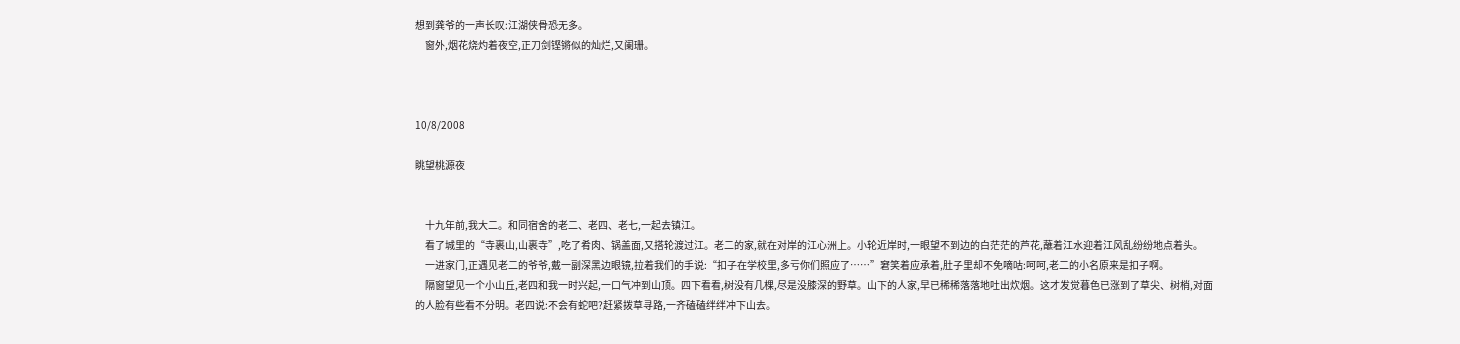想到龚爷的一声长叹:江湖侠骨恐无多。
     窗外,烟花烧灼着夜空,正刀剑铿锵似的灿烂,又阑珊。



10/8/2008

眺望桃源夜


     十九年前,我大二。和同宿舍的老二、老四、老七,一起去镇江。
     看了城里的“寺裹山,山裹寺”,吃了肴肉、锅盖面,又搭轮渡过江。老二的家,就在对岸的江心洲上。小轮近岸时,一眼望不到边的白茫茫的芦花,蘸着江水迎着江风乱纷纷地点着头。
     一进家门,正遇见老二的爷爷,戴一副深黑边眼镜,拉着我们的手说:“扣子在学校里,多亏你们照应了……”窘笑着应承着,肚子里却不免嘀咕:呵呵,老二的小名原来是扣子啊。
     隔窗望见一个小山丘,老四和我一时兴起,一口气冲到山顶。四下看看,树没有几棵,尽是没膝深的野草。山下的人家,早已稀稀落落地吐出炊烟。这才发觉暮色已涨到了草尖、树梢,对面的人脸有些看不分明。老四说:不会有蛇吧?赶紧拨草寻路,一齐磕磕绊绊冲下山去。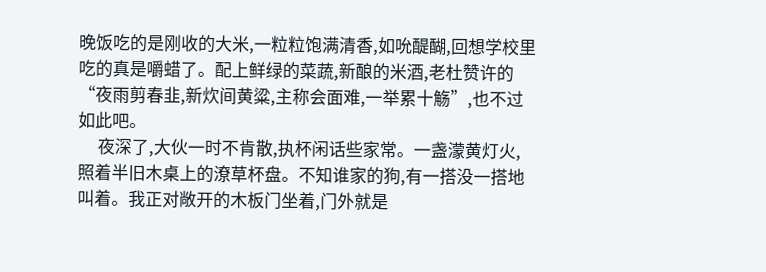晚饭吃的是刚收的大米,一粒粒饱满清香,如吮醍醐,回想学校里吃的真是嚼蜡了。配上鲜绿的菜蔬,新酿的米酒,老杜赞许的“夜雨剪春韭,新炊间黄粱,主称会面难,一举累十觞”,也不过如此吧。
     夜深了,大伙一时不肯散,执杯闲话些家常。一盏濛黄灯火,照着半旧木桌上的潦草杯盘。不知谁家的狗,有一搭没一搭地叫着。我正对敞开的木板门坐着,门外就是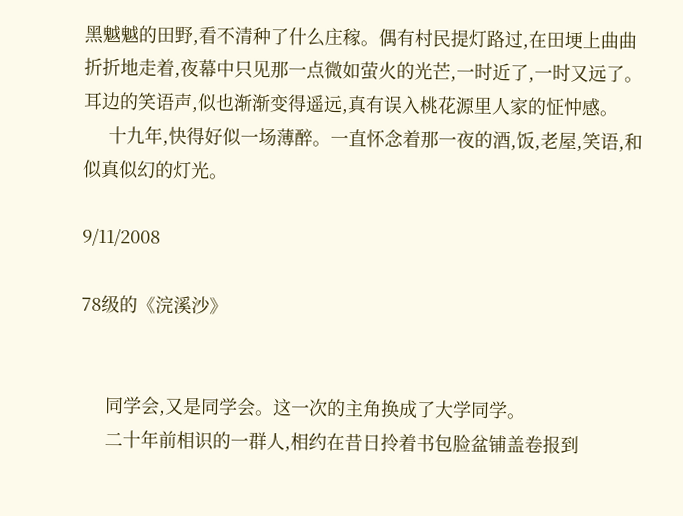黑魆魆的田野,看不清种了什么庄稼。偶有村民提灯路过,在田埂上曲曲折折地走着,夜幕中只见那一点微如萤火的光芒,一时近了,一时又远了。耳边的笑语声,似也渐渐变得遥远,真有误入桃花源里人家的怔忡感。
     十九年,快得好似一场薄醉。一直怀念着那一夜的酒,饭,老屋,笑语,和似真似幻的灯光。

9/11/2008

78级的《浣溪沙》


     同学会,又是同学会。这一次的主角换成了大学同学。
     二十年前相识的一群人,相约在昔日拎着书包脸盆铺盖卷报到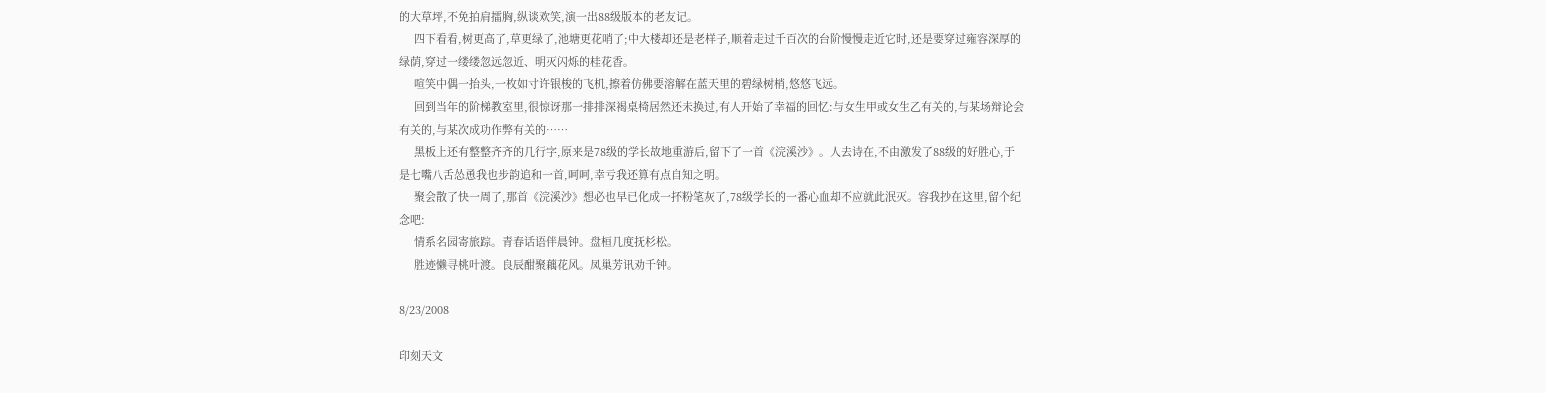的大草坪,不免拍肩擂胸,纵谈欢笑,演一出88级版本的老友记。
     四下看看,树更高了,草更绿了,池塘更花哨了;中大楼却还是老样子,顺着走过千百次的台阶慢慢走近它时,还是要穿过雍容深厚的绿荫,穿过一缕缕忽远忽近、明灭闪烁的桂花香。
     喧笑中偶一抬头,一枚如寸许银梭的飞机,擦着仿佛要溶解在蓝天里的碧绿树梢,悠悠飞远。
     回到当年的阶梯教室里,很惊讶那一排排深褐桌椅居然还未换过,有人开始了幸福的回忆:与女生甲或女生乙有关的,与某场辩论会有关的,与某次成功作弊有关的……
     黑板上还有整整齐齐的几行字,原来是78级的学长故地重游后,留下了一首《浣溪沙》。人去诗在,不由激发了88级的好胜心,于是七嘴八舌怂恿我也步韵追和一首,呵呵,幸亏我还算有点自知之明。
     聚会散了快一周了,那首《浣溪沙》想必也早已化成一抔粉笔灰了,78级学长的一番心血却不应就此泯灭。容我抄在这里,留个纪念吧:
     情系名园寄旅踪。青春话语伴晨钟。盘桓几度抚杉松。
     胜迹懒寻桃叶渡。良辰酣聚藕花风。凤巢芳讯劝千钟。

8/23/2008

印刻天文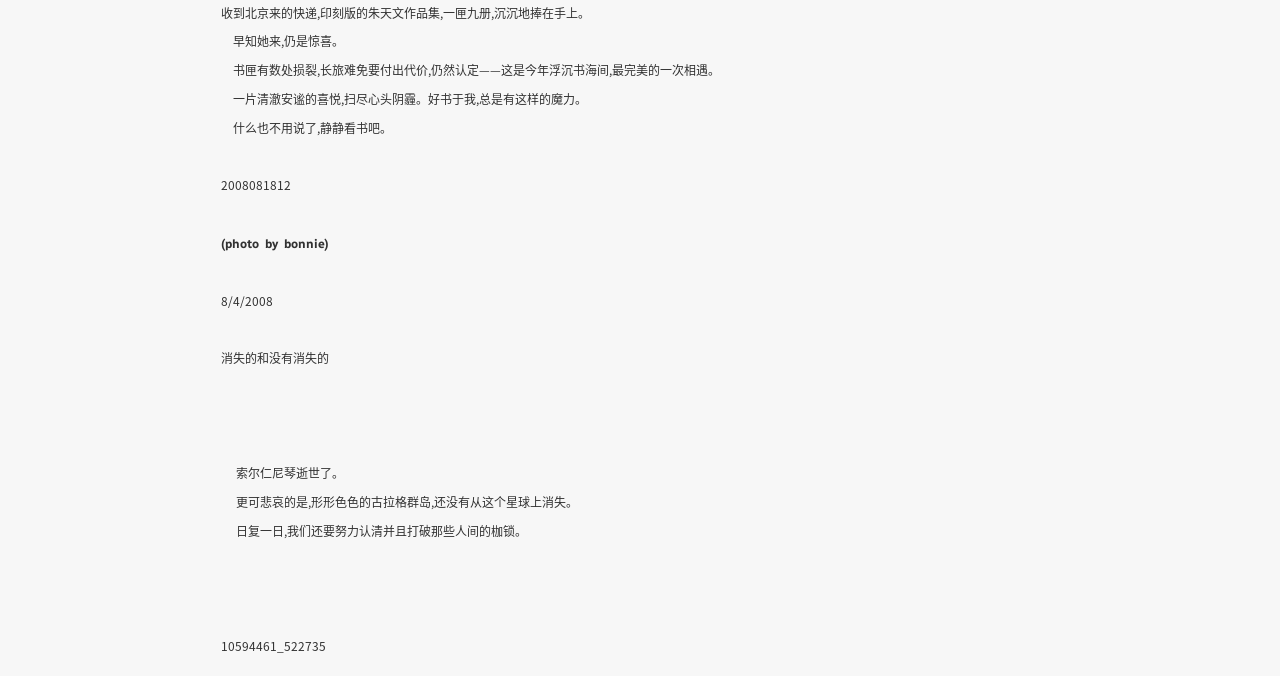收到北京来的快递,印刻版的朱天文作品集,一匣九册,沉沉地捧在手上。
    早知她来,仍是惊喜。
    书匣有数处损裂,长旅难免要付出代价,仍然认定——这是今年浮沉书海间,最完美的一次相遇。
    一片清澈安谧的喜悦,扫尽心头阴霾。好书于我,总是有这样的魔力。
    什么也不用说了,静静看书吧。

2008081812

(photo  by  bonnie)

8/4/2008

消失的和没有消失的



     索尔仁尼琴逝世了。
     更可悲哀的是,形形色色的古拉格群岛,还没有从这个星球上消失。
     日复一日,我们还要努力认清并且打破那些人间的枷锁。



10594461_522735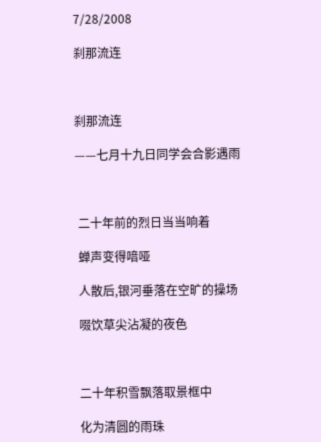7/28/2008

刹那流连



刹那流连

——七月十九日同学会合影遇雨



 二十年前的烈日当当响着

 蝉声变得喑哑

 人散后,银河垂落在空旷的操场

 啜饮草尖沾凝的夜色



 二十年积雪飘落取景框中

 化为清圆的雨珠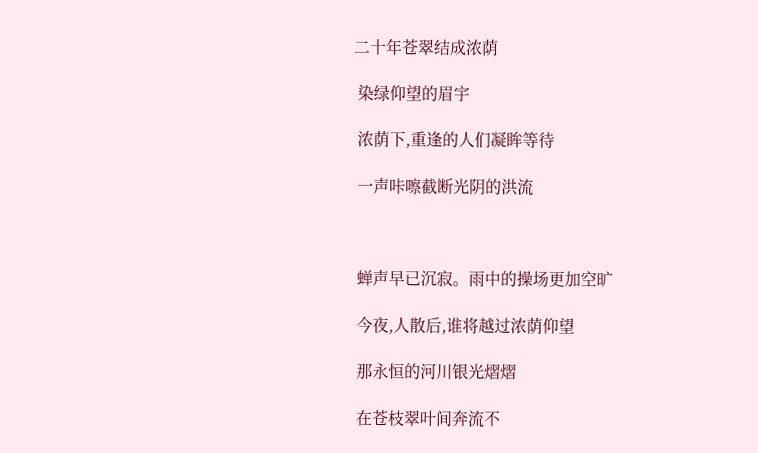二十年苍翠结成浓荫

 染绿仰望的眉宇

 浓荫下,重逢的人们凝眸等待

 一声咔嚓截断光阴的洪流



 蝉声早已沉寂。雨中的操场更加空旷

 今夜,人散后,谁将越过浓荫仰望

 那永恒的河川银光熠熠

 在苍枝翠叶间奔流不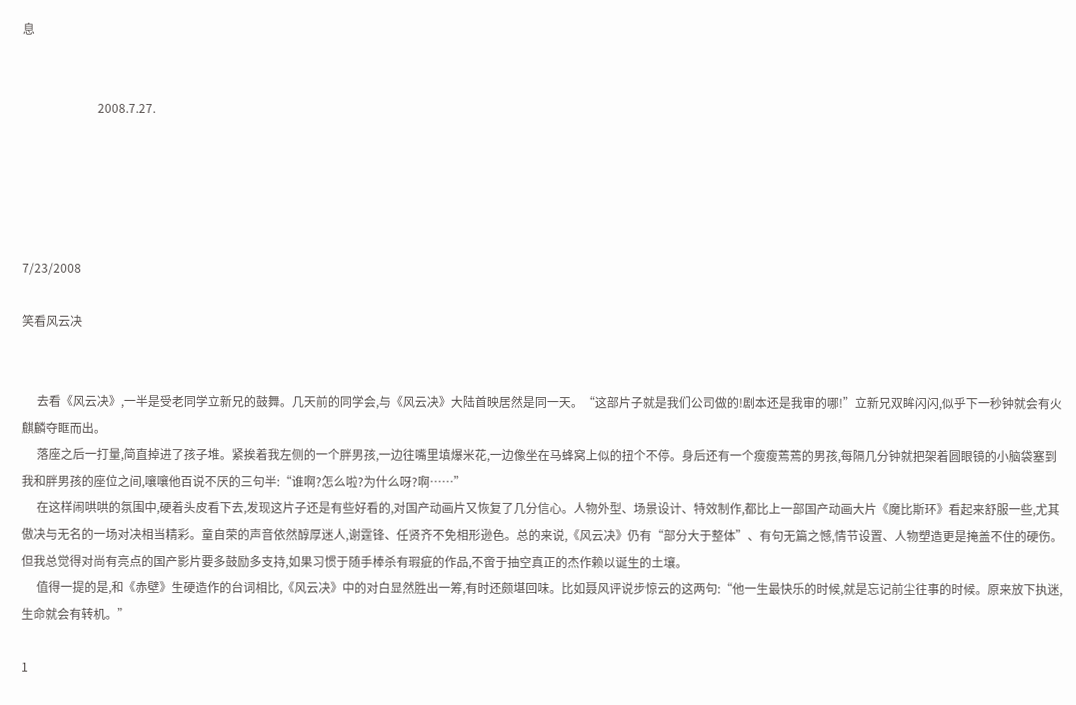息


                         2008.7.27.





7/23/2008

笑看风云决


     去看《风云决》,一半是受老同学立新兄的鼓舞。几天前的同学会,与《风云决》大陆首映居然是同一天。“这部片子就是我们公司做的!剧本还是我审的哪!”立新兄双眸闪闪,似乎下一秒钟就会有火麒麟夺眶而出。
     落座之后一打量,简直掉进了孩子堆。紧挨着我左侧的一个胖男孩,一边往嘴里填爆米花,一边像坐在马蜂窝上似的扭个不停。身后还有一个瘦瘦蔫蔫的男孩,每隔几分钟就把架着圆眼镜的小脑袋塞到我和胖男孩的座位之间,嚷嚷他百说不厌的三句半:“谁啊?怎么啦?为什么呀?啊……”
     在这样闹哄哄的氛围中,硬着头皮看下去,发现这片子还是有些好看的,对国产动画片又恢复了几分信心。人物外型、场景设计、特效制作,都比上一部国产动画大片《魔比斯环》看起来舒服一些,尤其傲决与无名的一场对决相当精彩。童自荣的声音依然醇厚迷人,谢霆锋、任贤齐不免相形逊色。总的来说,《风云决》仍有“部分大于整体”、有句无篇之憾,情节设置、人物塑造更是掩盖不住的硬伤。但我总觉得对尚有亮点的国产影片要多鼓励多支持,如果习惯于随手棒杀有瑕疵的作品,不啻于抽空真正的杰作赖以诞生的土壤。
     值得一提的是,和《赤壁》生硬造作的台词相比,《风云决》中的对白显然胜出一筹,有时还颇堪回味。比如聂风评说步惊云的这两句:“他一生最快乐的时候,就是忘记前尘往事的时候。原来放下执迷,生命就会有转机。”

1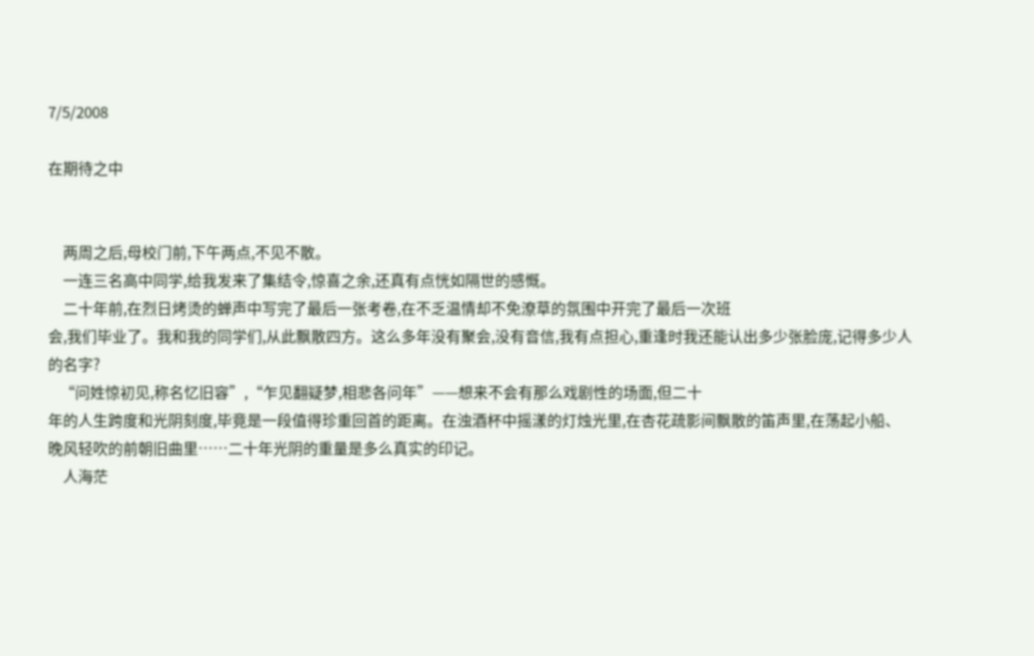7/5/2008

在期待之中


     两周之后,母校门前,下午两点,不见不散。
     一连三名高中同学,给我发来了集结令,惊喜之余,还真有点恍如隔世的感慨。
     二十年前,在烈日烤烫的蝉声中写完了最后一张考卷,在不乏温情却不免潦草的氛围中开完了最后一次班
会,我们毕业了。我和我的同学们,从此飘散四方。这么多年没有聚会,没有音信,我有点担心,重逢时我还能认出多少张脸庞,记得多少人的名字?
    “问姓惊初见,称名忆旧容”,“乍见翻疑梦,相悲各问年”——想来不会有那么戏剧性的场面,但二十
年的人生跨度和光阴刻度,毕竟是一段值得珍重回首的距离。在浊酒杯中摇漾的灯烛光里,在杏花疏影间飘散的笛声里,在荡起小船、晚风轻吹的前朝旧曲里……二十年光阴的重量是多么真实的印记。
     人海茫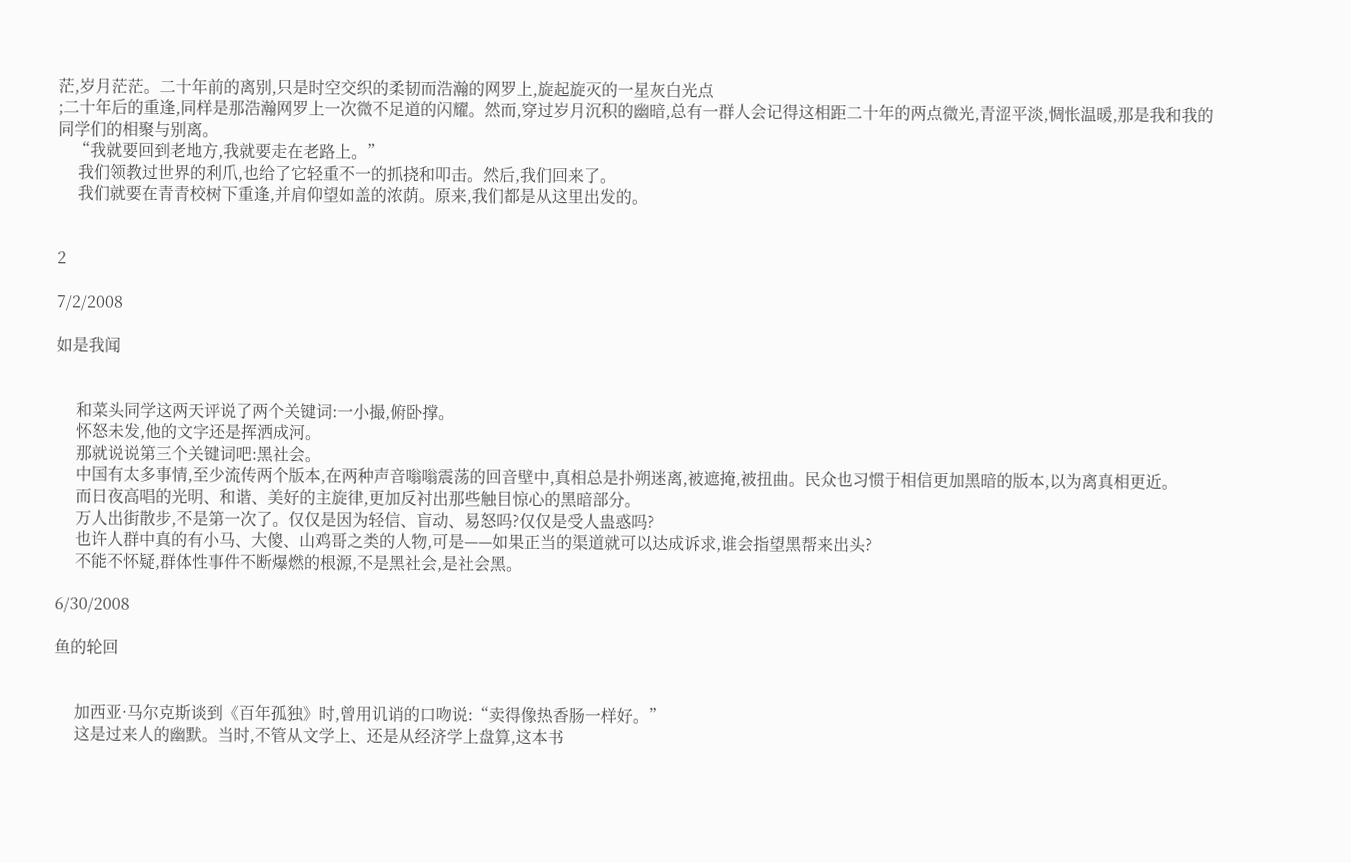茫,岁月茫茫。二十年前的离别,只是时空交织的柔韧而浩瀚的网罗上,旋起旋灭的一星灰白光点
;二十年后的重逢,同样是那浩瀚网罗上一次微不足道的闪耀。然而,穿过岁月沉积的幽暗,总有一群人会记得这相距二十年的两点微光,青涩平淡,惆怅温暖,那是我和我的同学们的相聚与别离。
    “我就要回到老地方,我就要走在老路上。”
     我们领教过世界的利爪,也给了它轻重不一的抓挠和叩击。然后,我们回来了。
     我们就要在青青校树下重逢,并肩仰望如盖的浓荫。原来,我们都是从这里出发的。


2

7/2/2008

如是我闻


     和菜头同学这两天评说了两个关键词:一小撮,俯卧撑。
     怀怒未发,他的文字还是挥洒成河。
     那就说说第三个关键词吧:黑社会。
     中国有太多事情,至少流传两个版本,在两种声音嗡嗡震荡的回音壁中,真相总是扑朔迷离,被遮掩,被扭曲。民众也习惯于相信更加黑暗的版本,以为离真相更近。
     而日夜高唱的光明、和谐、美好的主旋律,更加反衬出那些触目惊心的黑暗部分。
     万人出街散步,不是第一次了。仅仅是因为轻信、盲动、易怒吗?仅仅是受人蛊惑吗?
     也许人群中真的有小马、大傻、山鸡哥之类的人物,可是——如果正当的渠道就可以达成诉求,谁会指望黑帮来出头?
     不能不怀疑,群体性事件不断爆燃的根源,不是黑社会,是社会黑。

6/30/2008

鱼的轮回


     加西亚·马尔克斯谈到《百年孤独》时,曾用讥诮的口吻说:“卖得像热香肠一样好。”
     这是过来人的幽默。当时,不管从文学上、还是从经济学上盘算,这本书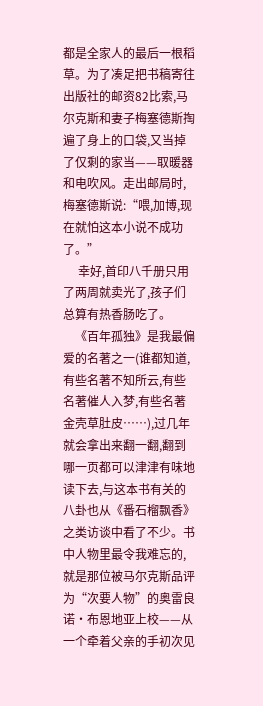都是全家人的最后一根稻草。为了凑足把书稿寄往出版社的邮资82比索,马尔克斯和妻子梅塞德斯掏遍了身上的口袋,又当掉了仅剩的家当——取暖器和电吹风。走出邮局时,梅塞德斯说:“喂,加博,现在就怕这本小说不成功了。”
     幸好,首印八千册只用了两周就卖光了,孩子们总算有热香肠吃了。
    《百年孤独》是我最偏爱的名著之一(谁都知道,有些名著不知所云,有些名著催人入梦,有些名著金壳草肚皮……),过几年就会拿出来翻一翻,翻到哪一页都可以津津有味地读下去,与这本书有关的八卦也从《番石榴飘香》之类访谈中看了不少。书中人物里最令我难忘的,就是那位被马尔克斯品评为“次要人物”的奥雷良诺·布恩地亚上校——从一个牵着父亲的手初次见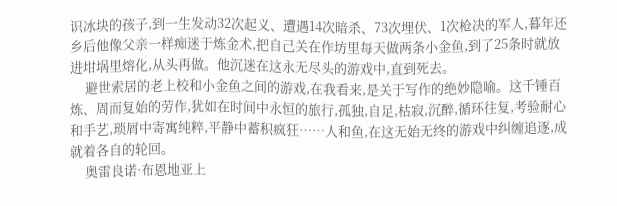识冰块的孩子,到一生发动32次起义、遭遇14次暗杀、73次埋伏、1次枪决的军人,暮年还乡后他像父亲一样痴迷于炼金术,把自己关在作坊里每天做两条小金鱼,到了25条时就放进坩埚里熔化,从头再做。他沉迷在这永无尽头的游戏中,直到死去。
     避世索居的老上校和小金鱼之间的游戏,在我看来,是关于写作的绝妙隐喻。这千锤百炼、周而复始的劳作,犹如在时间中永恒的旅行,孤独,自足,枯寂,沉醉,循环往复,考验耐心和手艺,琐屑中寄寓纯粹,平静中蓄积疯狂……人和鱼,在这无始无终的游戏中纠缠追逐,成就着各自的轮回。
     奥雷良诺·布恩地亚上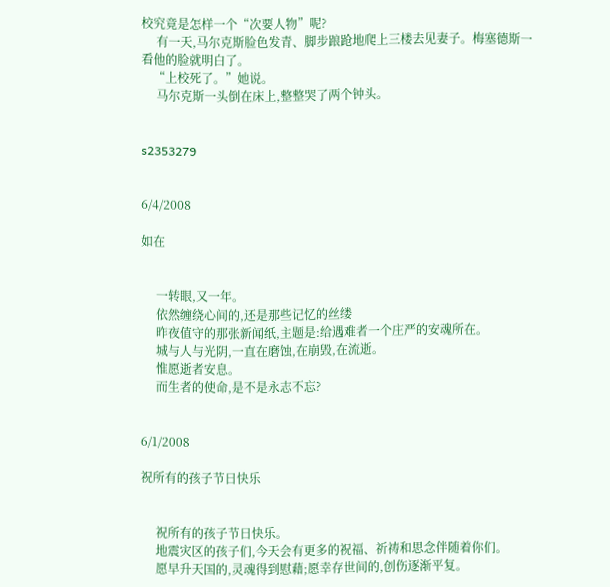校究竟是怎样一个“次要人物”呢?
     有一天,马尔克斯脸色发青、脚步踉跄地爬上三楼去见妻子。梅塞德斯一看他的脸就明白了。
    “上校死了。”她说。
     马尔克斯一头倒在床上,整整哭了两个钟头。


s2353279


6/4/2008

如在


     一转眼,又一年。
     依然缠绕心间的,还是那些记忆的丝缕
     昨夜值守的那张新闻纸,主题是:给遇难者一个庄严的安魂所在。
     城与人与光阴,一直在磨蚀,在崩毁,在流逝。
     惟愿逝者安息。
     而生者的使命,是不是永志不忘?


6/1/2008

祝所有的孩子节日快乐


     祝所有的孩子节日快乐。
     地震灾区的孩子们,今天会有更多的祝福、祈祷和思念伴随着你们。
     愿早升天国的,灵魂得到慰藉;愿幸存世间的,创伤逐渐平复。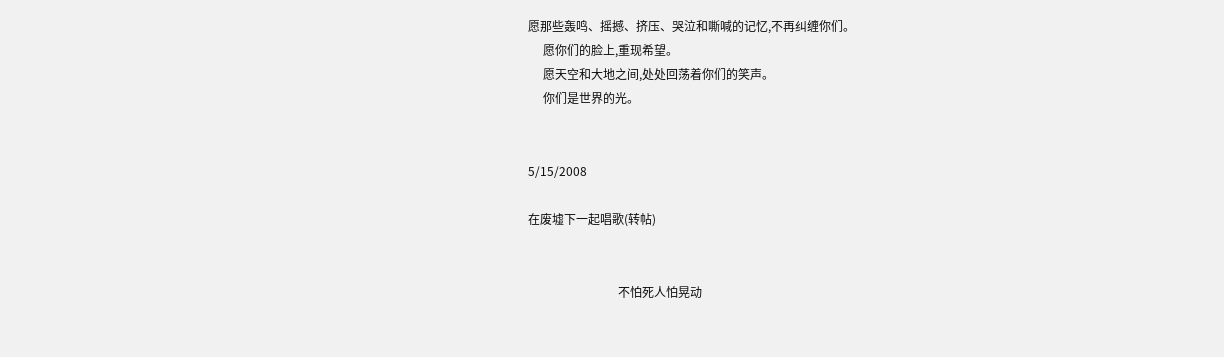愿那些轰鸣、摇撼、挤压、哭泣和嘶喊的记忆,不再纠缠你们。
     愿你们的脸上,重现希望。
     愿天空和大地之间,处处回荡着你们的笑声。
     你们是世界的光。


5/15/2008

在废墟下一起唱歌(转帖)


                              不怕死人怕晃动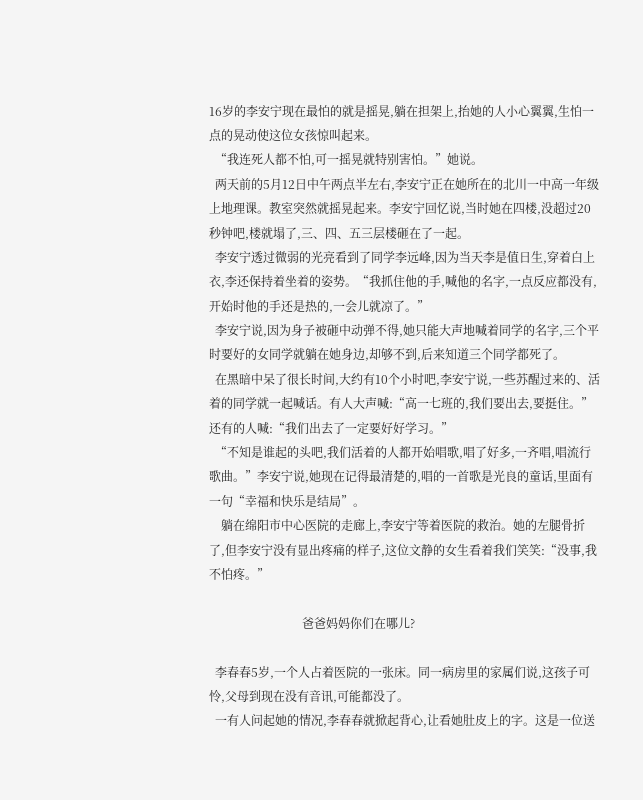16岁的李安宁现在最怕的就是摇晃,躺在担架上,抬她的人小心翼翼,生怕一点的晃动使这位女孩惊叫起来。
  “我连死人都不怕,可一摇晃就特别害怕。”她说。
  两天前的5月12日中午两点半左右,李安宁正在她所在的北川一中高一年级上地理课。教室突然就摇晃起来。李安宁回忆说,当时她在四楼,没超过20秒钟吧,楼就塌了,三、四、五三层楼砸在了一起。
  李安宁透过微弱的光亮看到了同学李远峰,因为当天李是值日生,穿着白上衣,李还保持着坐着的姿势。“我抓住他的手,喊他的名字,一点反应都没有,开始时他的手还是热的,一会儿就凉了。”
  李安宁说,因为身子被砸中动弹不得,她只能大声地喊着同学的名字,三个平时要好的女同学就躺在她身边,却够不到,后来知道三个同学都死了。
  在黑暗中呆了很长时间,大约有10个小时吧,李安宁说,一些苏醒过来的、活着的同学就一起喊话。有人大声喊:“高一七班的,我们要出去,要挺住。”还有的人喊:“我们出去了一定要好好学习。”
  “不知是谁起的头吧,我们活着的人都开始唱歌,唱了好多,一齐唱,唱流行歌曲。”李安宁说,她现在记得最清楚的,唱的一首歌是光良的童话,里面有一句“幸福和快乐是结局”。
    躺在绵阳市中心医院的走廊上,李安宁等着医院的救治。她的左腿骨折了,但李安宁没有显出疼痛的样子,这位文静的女生看着我们笑笑:“没事,我不怕疼。”

                               爸爸妈妈你们在哪儿?

  李春春5岁,一个人占着医院的一张床。同一病房里的家属们说,这孩子可怜,父母到现在没有音讯,可能都没了。
  一有人问起她的情况,李春春就掀起背心,让看她肚皮上的字。这是一位送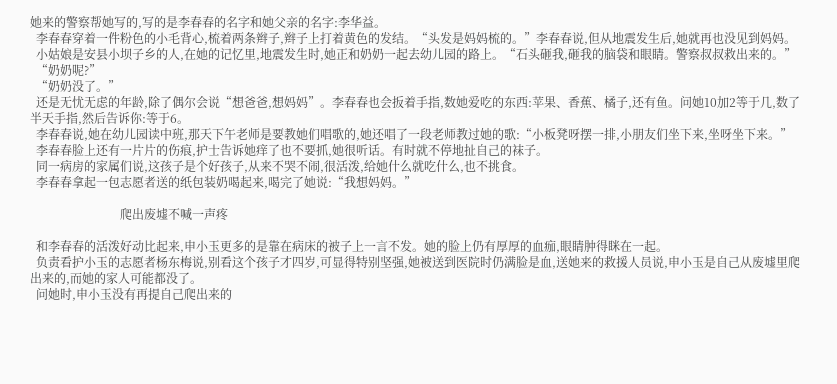她来的警察帮她写的,写的是李春春的名字和她父亲的名字:李华益。
  李春春穿着一件粉色的小毛背心,梳着两条辫子,辫子上打着黄色的发结。“头发是妈妈梳的。”李春春说,但从地震发生后,她就再也没见到妈妈。
  小姑娘是安县小坝子乡的人,在她的记忆里,地震发生时,她正和奶奶一起去幼儿园的路上。“石头砸我,砸我的脑袋和眼睛。警察叔叔救出来的。”
  “奶奶呢?”
  “奶奶没了。”
  还是无忧无虑的年龄,除了偶尔会说“想爸爸,想妈妈”。李春春也会扳着手指,数她爱吃的东西:苹果、香蕉、橘子,还有鱼。问她10加2等于几,数了半天手指,然后告诉你:等于6。
  李春春说,她在幼儿园读中班,那天下午老师是要教她们唱歌的,她还唱了一段老师教过她的歌:“小板凳呀摆一排,小朋友们坐下来,坐呀坐下来。”
  李春春脸上还有一片片的伤痕,护士告诉她痒了也不要抓,她很听话。有时就不停地扯自己的袜子。
  同一病房的家属们说,这孩子是个好孩子,从来不哭不闹,很活泼,给她什么就吃什么,也不挑食。
  李春春拿起一包志愿者送的纸包装奶喝起来,喝完了她说:“我想妈妈。”

                              爬出废墟不喊一声疼

  和李春春的活泼好动比起来,申小玉更多的是靠在病床的被子上一言不发。她的脸上仍有厚厚的血痂,眼睛肿得眯在一起。
  负责看护小玉的志愿者杨东梅说,别看这个孩子才四岁,可显得特别坚强,她被送到医院时仍满脸是血,送她来的救援人员说,申小玉是自己从废墟里爬出来的,而她的家人可能都没了。
  问她时,申小玉没有再提自己爬出来的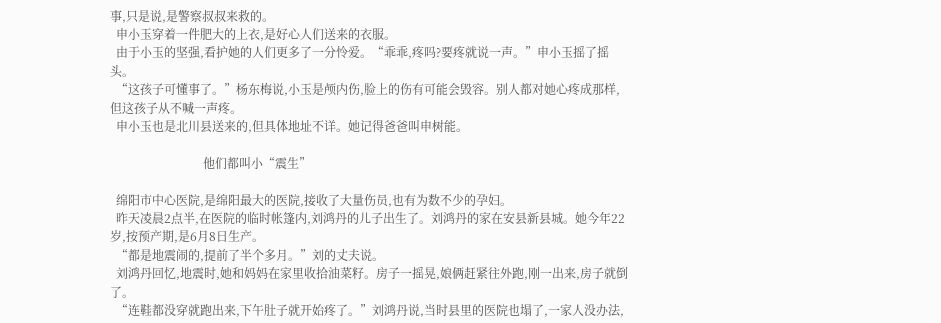事,只是说,是警察叔叔来救的。
  申小玉穿着一件肥大的上衣,是好心人们送来的衣服。
  由于小玉的坚强,看护她的人们更多了一分怜爱。“乖乖,疼吗?要疼就说一声。”申小玉摇了摇头。
  “这孩子可懂事了。”杨东梅说,小玉是颅内伤,脸上的伤有可能会毁容。别人都对她心疼成那样,但这孩子从不喊一声疼。
  申小玉也是北川县送来的,但具体地址不详。她记得爸爸叫申树能。

                               他们都叫小“震生”

  绵阳市中心医院,是绵阳最大的医院,接收了大量伤员,也有为数不少的孕妇。
  昨天凌晨2点半,在医院的临时帐篷内,刘鸿丹的儿子出生了。刘鸿丹的家在安县新县城。她今年22岁,按预产期,是6月8日生产。
  “都是地震闹的,提前了半个多月。”刘的丈夫说。
  刘鸿丹回忆,地震时,她和妈妈在家里收拾油菜籽。房子一摇晃,娘俩赶紧往外跑,刚一出来,房子就倒了。
  “连鞋都没穿就跑出来,下午肚子就开始疼了。”刘鸿丹说,当时县里的医院也塌了,一家人没办法,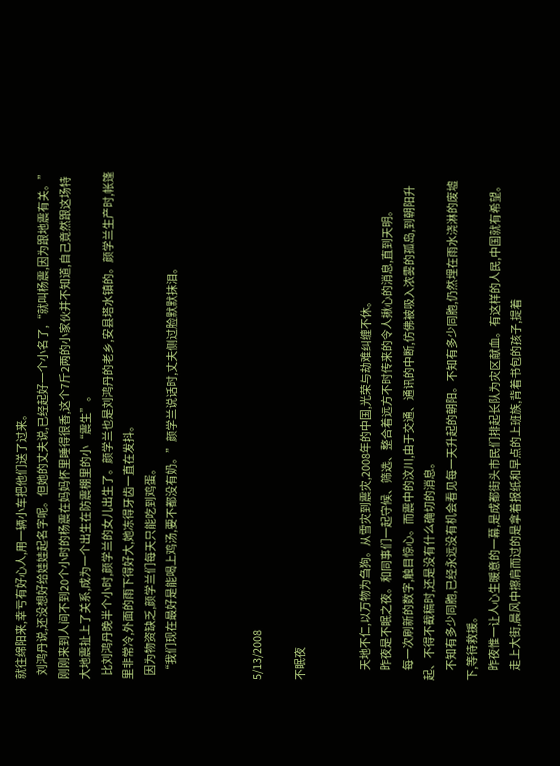就往绵阳来,幸亏有好心人,用一辆小车把他们送了过来。
  刘鸿丹说,还没想好给娃娃起名字呢。但她的丈夫说,已经起好一个小名了,“就叫杨震,因为跟地震有关。”刚刚来到人间不到20个小时的杨震在妈妈怀里睡得很香,这个7斤2两的小家伙并不知道,自己竟然跟这场特大地震扯上了关系,成为一个出生在防震棚里的小“震生”。
  比刘鸿丹晚半个小时,颜学兰的女儿出生了。颜学兰也是刘鸿丹的老乡,安县塔水镇的。颜学兰生产时,帐篷里非常冷,外面的雨下得好大,她冻得牙齿一直在发抖。
  因为物资缺乏,颜学兰们每天只能吃到鸡蛋。
  “我们现在最好是能喝上鸡汤,要不都没有奶。”颜学兰说话时,丈夫侧过脸默默抹泪。



5/13/2008

不眠夜


     天地不仁,以万物为刍狗。从雪灾到震灾,2008年的中国,光荣与劫难纠缠不休。
     昨夜是不眠之夜。和同事们一起守候、筛选、整合着远方不时传来的令人揪心的消息,直到天明。
     每一次刷新的数字,触目惊心。而震中的汶川,由于交通、通讯的中断,仿佛被吸入浓雾的孤岛,到朝阳升起、不得不截稿时,还是没有什么确切的消息。
     不知有多少同胞,已经永远没有机会看见每一天升起的朝阳。不知有多少同胞,仍然埋在雨水浇淋的废墟下,等待救援。
     昨夜惟一让人心生暖意的一幕,是成都街头市民们排起长队为灾区献血。有这样的人民,中国就有希望。
     走上大街,晨风中擦肩而过的是拿着报纸和早点的上班族,背着书包的孩子,提着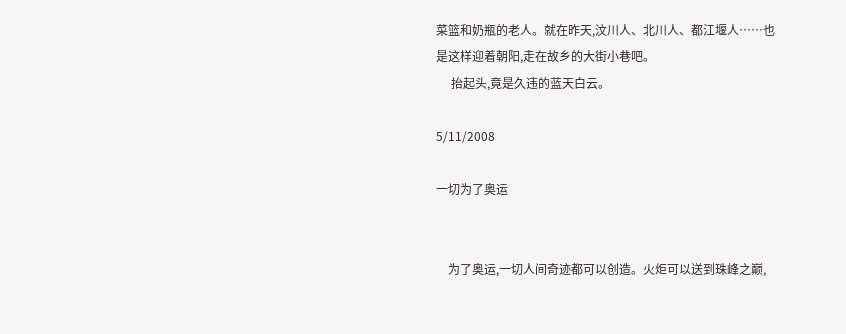菜篮和奶瓶的老人。就在昨天,汶川人、北川人、都江堰人……也是这样迎着朝阳,走在故乡的大街小巷吧。
     抬起头,竟是久违的蓝天白云。

5/11/2008

一切为了奥运


    为了奥运,一切人间奇迹都可以创造。火炬可以送到珠峰之巅,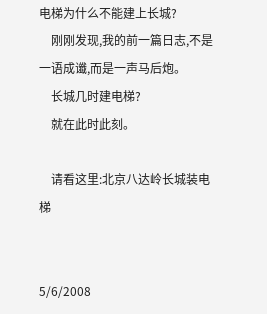电梯为什么不能建上长城?
    刚刚发现,我的前一篇日志,不是一语成谶,而是一声马后炮。
    长城几时建电梯?
    就在此时此刻。

    请看这里:北京八达岭长城装电梯


5/6/2008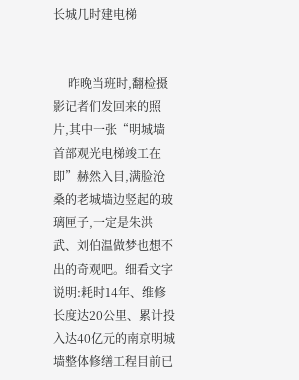长城几时建电梯


     昨晚当班时,翻检摄影记者们发回来的照片,其中一张“明城墙首部观光电梯竣工在即”赫然入目,满脸沧桑的老城墙边竖起的玻璃匣子,一定是朱洪武、刘伯温做梦也想不出的奇观吧。细看文字说明:耗时14年、维修长度达20公里、累计投入达40亿元的南京明城墙整体修缮工程目前已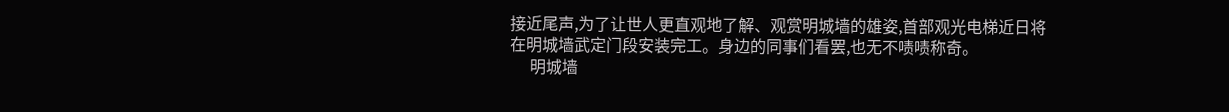接近尾声,为了让世人更直观地了解、观赏明城墙的雄姿,首部观光电梯近日将在明城墙武定门段安装完工。身边的同事们看罢,也无不啧啧称奇。
     明城墙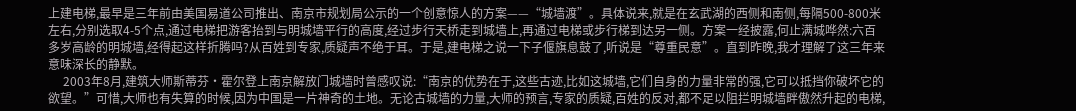上建电梯,最早是三年前由美国易道公司推出、南京市规划局公示的一个创意惊人的方案——“城墙渡”。具体说来,就是在玄武湖的西侧和南侧,每隔500-800米左右,分别选取4-5个点,通过电梯把游客抬到与明城墙平行的高度,经过步行天桥走到城墙上,再通过电梯或步行梯到达另一侧。方案一经披露,何止满城哗然:六百多岁高龄的明城墙,经得起这样折腾吗?从百姓到专家,质疑声不绝于耳。于是,建电梯之说一下子偃旗息鼓了,听说是“尊重民意”。直到昨晚,我才理解了这三年来意味深长的静默。
     2003年8月,建筑大师斯蒂芬·霍尔登上南京解放门城墙时曾感叹说:“南京的优势在于,这些古迹,比如这城墙,它们自身的力量非常的强,它可以抵挡你破坏它的欲望。”可惜,大师也有失算的时候,因为中国是一片神奇的土地。无论古城墙的力量,大师的预言,专家的质疑,百姓的反对,都不足以阻拦明城墙畔傲然升起的电梯,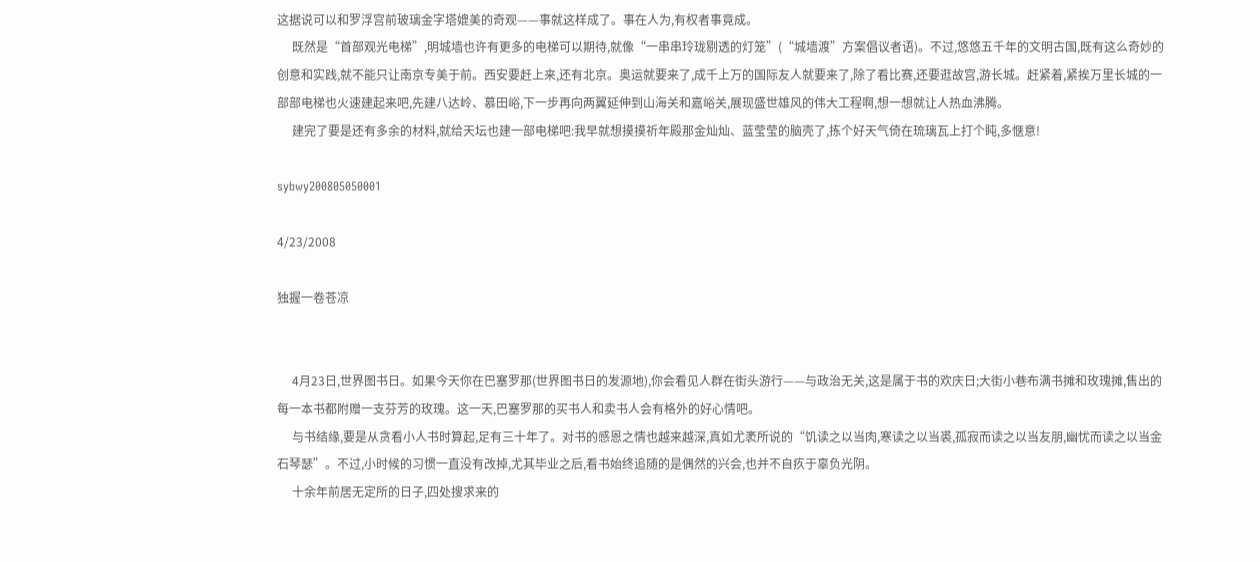这据说可以和罗浮宫前玻璃金字塔媲美的奇观——事就这样成了。事在人为,有权者事竟成。
     既然是“首部观光电梯”,明城墙也许有更多的电梯可以期待,就像“一串串玲珑剔透的灯笼”(“城墙渡”方案倡议者语)。不过,悠悠五千年的文明古国,既有这么奇妙的创意和实践,就不能只让南京专美于前。西安要赶上来,还有北京。奥运就要来了,成千上万的国际友人就要来了,除了看比赛,还要逛故宫,游长城。赶紧着,紧挨万里长城的一部部电梯也火速建起来吧,先建八达岭、慕田峪,下一步再向两翼延伸到山海关和嘉峪关,展现盛世雄风的伟大工程啊,想一想就让人热血沸腾。
     建完了要是还有多余的材料,就给天坛也建一部电梯吧:我早就想摸摸祈年殿那金灿灿、蓝莹莹的脑壳了,拣个好天气倚在琉璃瓦上打个盹,多惬意!

sybwy200805050001

4/23/2008

独握一卷苍凉


     4月23日,世界图书日。如果今天你在巴塞罗那(世界图书日的发源地),你会看见人群在街头游行——与政治无关,这是属于书的欢庆日;大街小巷布满书摊和玫瑰摊,售出的每一本书都附赠一支芬芳的玫瑰。这一天,巴塞罗那的买书人和卖书人会有格外的好心情吧。
     与书结缘,要是从贪看小人书时算起,足有三十年了。对书的感恩之情也越来越深,真如尤袤所说的“饥读之以当肉,寒读之以当裘,孤寂而读之以当友朋,幽忧而读之以当金石琴瑟”。不过,小时候的习惯一直没有改掉,尤其毕业之后,看书始终追随的是偶然的兴会,也并不自疚于辜负光阴。
     十余年前居无定所的日子,四处搜求来的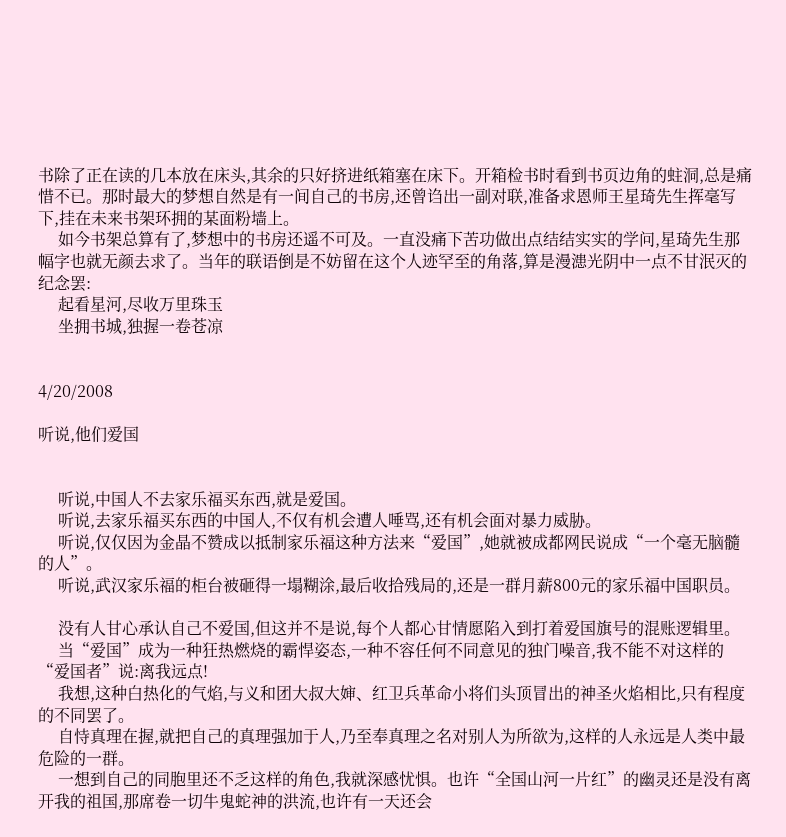书除了正在读的几本放在床头,其余的只好挤进纸箱塞在床下。开箱检书时看到书页边角的蛀洞,总是痛惜不已。那时最大的梦想自然是有一间自己的书房,还曾诌出一副对联,准备求恩师王星琦先生挥毫写下,挂在未来书架环拥的某面粉墙上。
     如今书架总算有了,梦想中的书房还遥不可及。一直没痛下苦功做出点结结实实的学问,星琦先生那幅字也就无颜去求了。当年的联语倒是不妨留在这个人迹罕至的角落,算是漫漶光阴中一点不甘泯灭的纪念罢:
     起看星河,尽收万里珠玉
     坐拥书城,独握一卷苍凉


4/20/2008

听说,他们爱国


     听说,中国人不去家乐福买东西,就是爱国。
     听说,去家乐福买东西的中国人,不仅有机会遭人唾骂,还有机会面对暴力威胁。
     听说,仅仅因为金晶不赞成以抵制家乐福这种方法来“爱国”,她就被成都网民说成“一个毫无脑髓的人”。
     听说,武汉家乐福的柜台被砸得一塌糊涂,最后收拾残局的,还是一群月薪800元的家乐福中国职员。

     没有人甘心承认自己不爱国,但这并不是说,每个人都心甘情愿陷入到打着爱国旗号的混账逻辑里。
     当“爱国”成为一种狂热燃烧的霸悍姿态,一种不容任何不同意见的独门噪音,我不能不对这样的“爱国者”说:离我远点!
     我想,这种白热化的气焰,与义和团大叔大婶、红卫兵革命小将们头顶冒出的神圣火焰相比,只有程度的不同罢了。
     自恃真理在握,就把自己的真理强加于人,乃至奉真理之名对别人为所欲为,这样的人永远是人类中最危险的一群。
     一想到自己的同胞里还不乏这样的角色,我就深感忧惧。也许“全国山河一片红”的幽灵还是没有离开我的祖国,那席卷一切牛鬼蛇神的洪流,也许有一天还会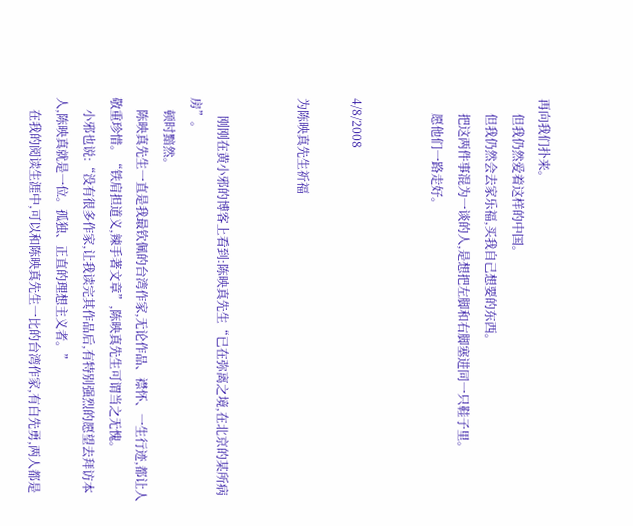再向我们扑来。
     但我仍然爱着这样的中国。
     但我仍然会去家乐福,买我自己想要的东西。
     把这两件事混为一谈的人,是想把左脚和右脚塞进同一只鞋子里。
     愿他们一路走好。


4/8/2008

为陈映真先生祈福


      刚刚在黄小邪的博客上看到:陈映真先生“已在弥离之境,在北京的某所病房”。
    顿时黯然。
    陈映真先生一直是我最钦佩的台湾作家,无论作品、襟怀、一生行迹,都让人敬重珍惜。“铁肩担道义,辣手著文章”,陈映真先生可谓当之无愧。
    小邪也说:“没有很多作家,让我读完其作品后,有特别强烈的愿望去拜访本人,陈映真就是一位。孤独、正直的理想主义者。”
    在我的阅读生涯中,可以和陈映真先生一比的台湾作家,有白先勇,两人都是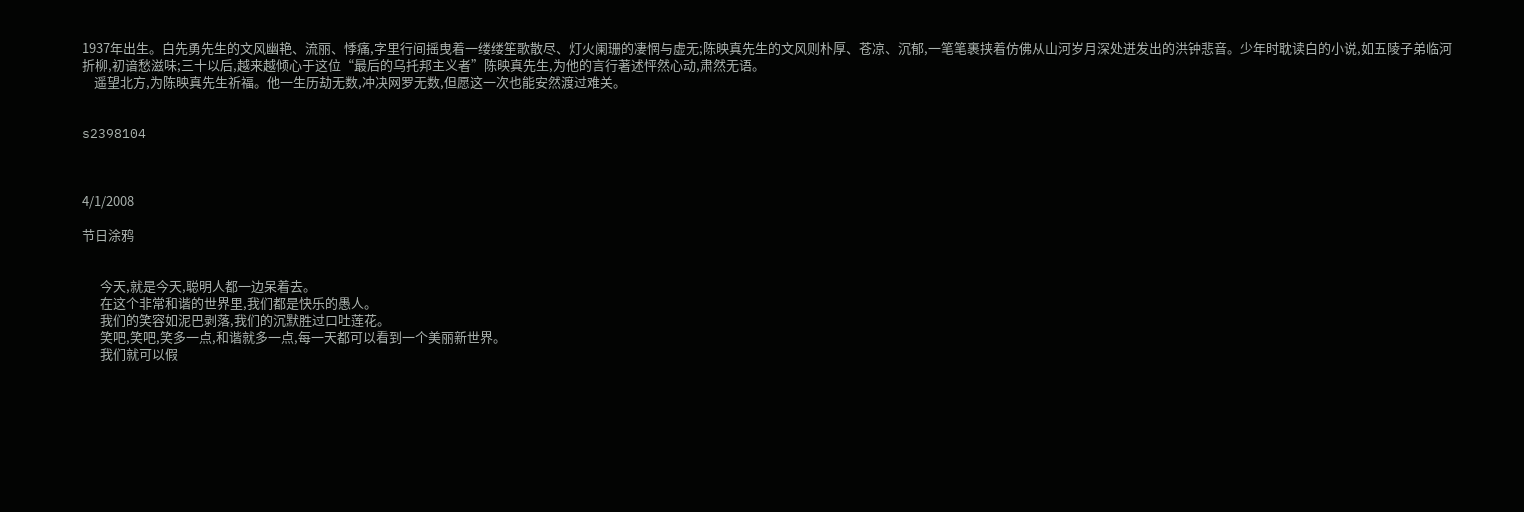1937年出生。白先勇先生的文风幽艳、流丽、悸痛,字里行间摇曳着一缕缕笙歌散尽、灯火阑珊的凄惘与虚无;陈映真先生的文风则朴厚、苍凉、沉郁,一笔笔裹挟着仿佛从山河岁月深处迸发出的洪钟悲音。少年时耽读白的小说,如五陵子弟临河折柳,初谙愁滋味;三十以后,越来越倾心于这位“最后的乌托邦主义者”陈映真先生,为他的言行著述怦然心动,肃然无语。
    遥望北方,为陈映真先生祈福。他一生历劫无数,冲决网罗无数,但愿这一次也能安然渡过难关。


s2398104



4/1/2008

节日涂鸦


      今天,就是今天,聪明人都一边呆着去。
      在这个非常和谐的世界里,我们都是快乐的愚人。
      我们的笑容如泥巴剥落,我们的沉默胜过口吐莲花。
      笑吧,笑吧,笑多一点,和谐就多一点,每一天都可以看到一个美丽新世界。
      我们就可以假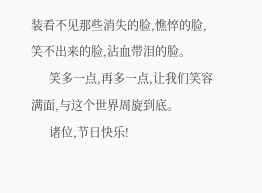装看不见那些消失的脸,憔悴的脸,笑不出来的脸,沾血带泪的脸。
      笑多一点,再多一点,让我们笑容满面,与这个世界周旋到底。
      诸位,节日快乐!